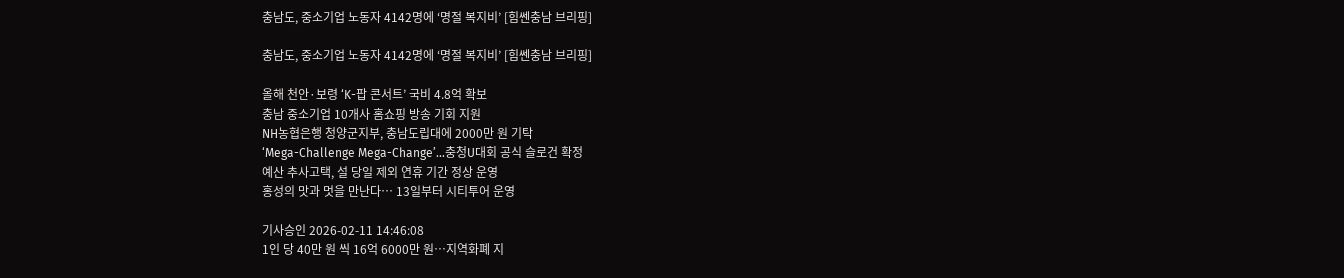충남도, 중소기업 노동자 4142명에 ‘명절 복지비’ [힘쎈충남 브리핑]

충남도, 중소기업 노동자 4142명에 ‘명절 복지비’ [힘쎈충남 브리핑]

올해 천안·보령 ‘K-팝 콘서트’ 국비 4.8억 확보
충남 중소기업 10개사 홈쇼핑 방송 기회 지원
NH농협은행 청양군지부, 충남도립대에 2000만 원 기탁
‘Mega-Challenge Mega-Change’...충청U대회 공식 슬로건 확정
예산 추사고택, 설 당일 제외 연휴 기간 정상 운영
홍성의 맛과 멋을 만난다… 13일부터 시티투어 운영

기사승인 2026-02-11 14:46:08
1인 당 40만 원 씩 16억 6000만 원…지역화폐 지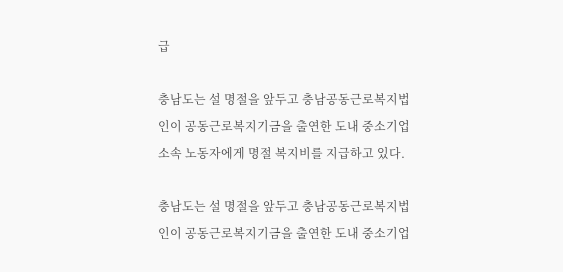급

충남도는 설 명절을 앞두고 충남공동근로복지법인이 공동근로복지기금을 출연한 도내 중소기업 소속 노동자에게 명절 복지비를 지급하고 있다.

충남도는 설 명절을 앞두고 충남공동근로복지법인이 공동근로복지기금을 출연한 도내 중소기업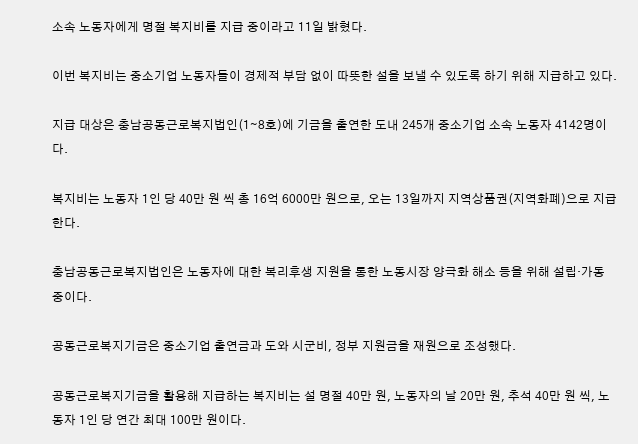소속 노동자에게 명절 복지비를 지급 중이라고 11일 밝혔다.

이번 복지비는 중소기업 노동자들이 경제적 부담 없이 따뜻한 설을 보낼 수 있도록 하기 위해 지급하고 있다.

지급 대상은 충남공동근로복지법인(1∼8호)에 기금을 출연한 도내 245개 중소기업 소속 노동자 4142명이다.

복지비는 노동자 1인 당 40만 원 씩 총 16억 6000만 원으로, 오는 13일까지 지역상품권(지역화폐)으로 지급한다.

충남공동근로복지법인은 노동자에 대한 복리후생 지원을 통한 노동시장 양극화 해소 등을 위해 설립·가동 중이다.

공동근로복지기금은 중소기업 출연금과 도와 시군비, 정부 지원금을 재원으로 조성했다.

공동근로복지기금을 활용해 지급하는 복지비는 설 명절 40만 원, 노동자의 날 20만 원, 추석 40만 원 씩, 노동자 1인 당 연간 최대 100만 원이다.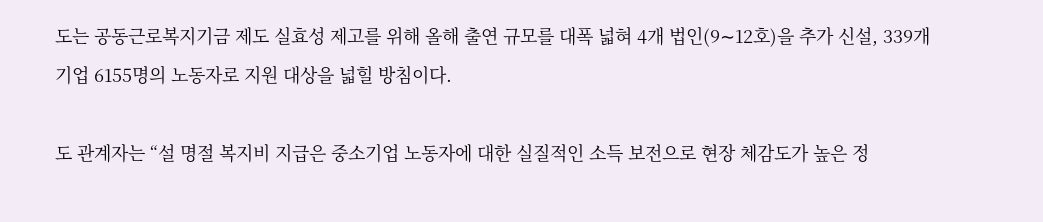도는 공동근로복지기금 제도 실효성 제고를 위해 올해 출연 규모를 대폭 넓혀 4개 법인(9∼12호)을 추가 신설, 339개 기업 6155명의 노동자로 지원 대상을 넓힐 방침이다.

도 관계자는 “설 명절 복지비 지급은 중소기업 노동자에 대한 실질적인 소득 보전으로 현장 체감도가 높은 정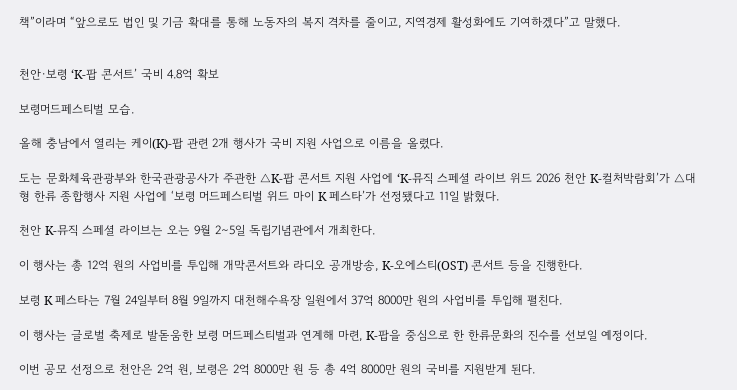책”이라며 “앞으로도 법인 및 기금 확대를 통해 노동자의 복지 격차를 줄이고, 지역경제 활성화에도 기여하겠다”고 말했다.


천안·보령 ‘K-팝 콘서트’ 국비 4.8억 확보

보령머드페스티벌 모습.

올해 충남에서 열리는 케이(K)-팝 관련 2개 행사가 국비 지원 사업으로 이름을 올렸다.

도는 문화체육관광부와 한국관광공사가 주관한 △K-팝 콘서트 지원 사업에 ‘K-뮤직 스페셜 라이브 위드 2026 천안 K-컬처박람회’가 △대형 한류 종합행사 지원 사업에 ‘보령 머드페스티벌 위드 마이 K 페스타’가 선정됐다고 11일 밝혔다.

천안 K-뮤직 스페셜 라이브는 오는 9월 2∼5일 독립기념관에서 개최한다.

이 행사는 총 12억 원의 사업비를 투입해 개막콘서트와 라디오 공개방송, K-오에스티(OST) 콘서트 등을 진행한다.

보령 K 페스타는 7월 24일부터 8월 9일까지 대천해수욕장 일원에서 37억 8000만 원의 사업비를 투입해 펼친다.

이 행사는 글로벌 축제로 발돋움한 보령 머드페스티벌과 연계해 마련, K-팝을 중심으로 한 한류문화의 진수를 선보일 예정이다.

이번 공모 선정으로 천안은 2억 원, 보령은 2억 8000만 원 등 총 4억 8000만 원의 국비를 지원받게 된다.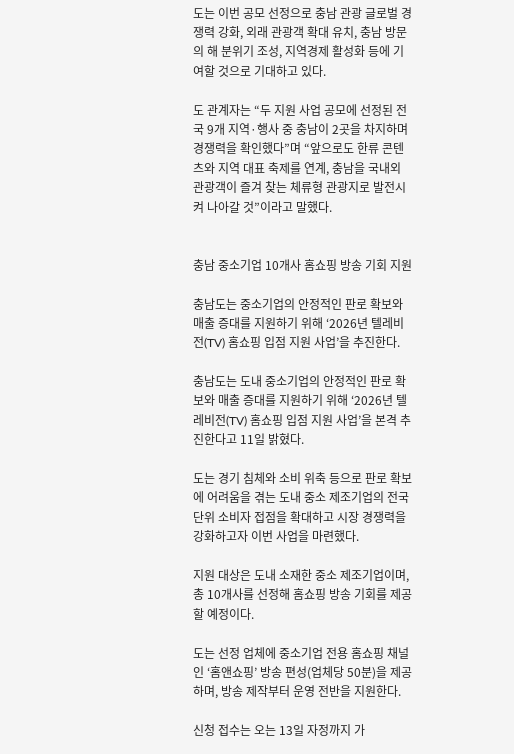도는 이번 공모 선정으로 충남 관광 글로벌 경쟁력 강화, 외래 관광객 확대 유치, 충남 방문의 해 분위기 조성, 지역경제 활성화 등에 기여할 것으로 기대하고 있다.

도 관계자는 “두 지원 사업 공모에 선정된 전국 9개 지역·행사 중 충남이 2곳을 차지하며 경쟁력을 확인했다”며 “앞으로도 한류 콘텐츠와 지역 대표 축제를 연계, 충남을 국내외 관광객이 즐겨 찾는 체류형 관광지로 발전시켜 나아갈 것”이라고 말했다.


충남 중소기업 10개사 홈쇼핑 방송 기회 지원

충남도는 중소기업의 안정적인 판로 확보와 매출 증대를 지원하기 위해 ‘2026년 텔레비전(TV) 홈쇼핑 입점 지원 사업’을 추진한다.

충남도는 도내 중소기업의 안정적인 판로 확보와 매출 증대를 지원하기 위해 ‘2026년 텔레비전(TV) 홈쇼핑 입점 지원 사업’을 본격 추진한다고 11일 밝혔다.

도는 경기 침체와 소비 위축 등으로 판로 확보에 어려움을 겪는 도내 중소 제조기업의 전국 단위 소비자 접점을 확대하고 시장 경쟁력을 강화하고자 이번 사업을 마련했다.

지원 대상은 도내 소재한 중소 제조기업이며, 총 10개사를 선정해 홈쇼핑 방송 기회를 제공할 예정이다.

도는 선정 업체에 중소기업 전용 홈쇼핑 채널인 ‘홈앤쇼핑’ 방송 편성(업체당 50분)을 제공하며, 방송 제작부터 운영 전반을 지원한다.

신청 접수는 오는 13일 자정까지 가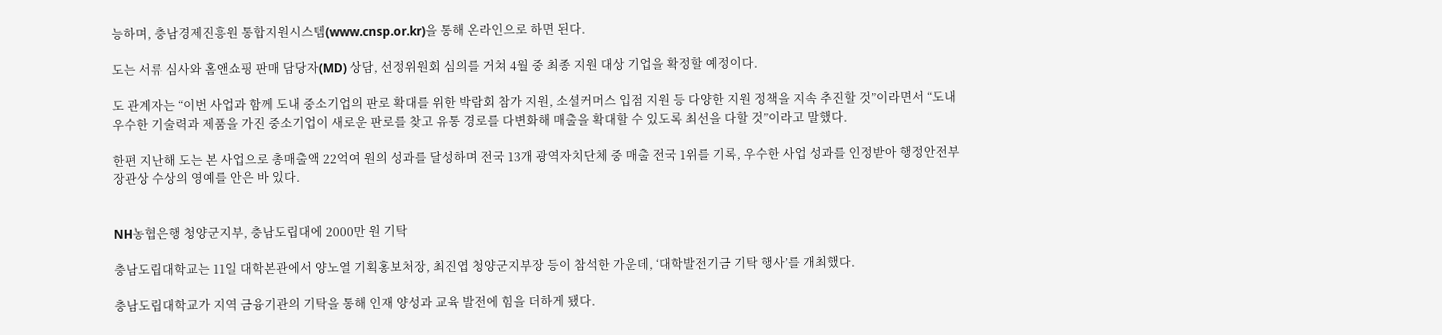능하며, 충남경제진흥원 통합지원시스템(www.cnsp.or.kr)을 통해 온라인으로 하면 된다.

도는 서류 심사와 홈앤쇼핑 판매 담당자(MD) 상담, 선정위원회 심의를 거쳐 4월 중 최종 지원 대상 기업을 확정할 예정이다.

도 관계자는 “이번 사업과 함께 도내 중소기업의 판로 확대를 위한 박람회 참가 지원, 소셜커머스 입점 지원 등 다양한 지원 정책을 지속 추진할 것”이라면서 “도내 우수한 기술력과 제품을 가진 중소기업이 새로운 판로를 찾고 유통 경로를 다변화해 매출을 확대할 수 있도록 최선을 다할 것”이라고 말했다.

한편 지난해 도는 본 사업으로 총매출액 22억여 원의 성과를 달성하며 전국 13개 광역자치단체 중 매출 전국 1위를 기록, 우수한 사업 성과를 인정받아 행정안전부 장관상 수상의 영예를 안은 바 있다.


NH농협은행 청양군지부, 충남도립대에 2000만 원 기탁

충남도립대학교는 11일 대학본관에서 양노열 기획홍보처장, 최진엽 청양군지부장 등이 참석한 가운데, ‘대학발전기금 기탁 행사’를 개최했다.

충남도립대학교가 지역 금융기관의 기탁을 통해 인재 양성과 교육 발전에 힘을 더하게 됐다.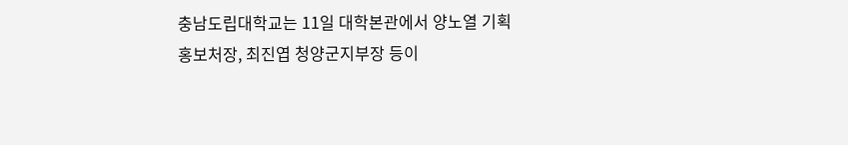충남도립대학교는 11일 대학본관에서 양노열 기획홍보처장, 최진엽 청양군지부장 등이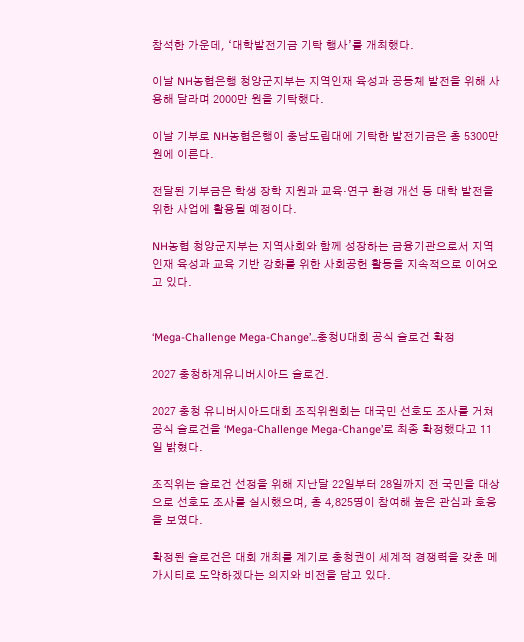참석한 가운데, ‘대학발전기금 기탁 행사’를 개최했다.

이날 NH농협은행 청양군지부는 지역인재 육성과 공동체 발전을 위해 사용해 달라며 2000만 원을 기탁했다.

이날 기부로 NH농협은행이 충남도립대에 기탁한 발전기금은 총 5300만 원에 이른다.

전달된 기부금은 학생 장학 지원과 교육·연구 환경 개선 등 대학 발전을 위한 사업에 활용될 예정이다.

NH농협 청양군지부는 지역사회와 함께 성장하는 금융기관으로서 지역 인재 육성과 교육 기반 강화를 위한 사회공헌 활동을 지속적으로 이어오고 있다.


‘Mega-Challenge Mega-Change’...충청U대회 공식 슬로건 확정

2027 충청하계유니버시아드 슬로건.

2027 충청 유니버시아드대회 조직위원회는 대국민 선호도 조사를 거쳐 공식 슬로건을 ‘Mega-Challenge Mega-Change’로 최종 확정했다고 11일 밝혔다.

조직위는 슬로건 선정을 위해 지난달 22일부터 28일까지 전 국민을 대상으로 선호도 조사를 실시했으며, 총 4,825명이 참여해 높은 관심과 호응을 보였다.

확정된 슬로건은 대회 개최를 계기로 충청권이 세계적 경쟁력을 갖춘 메가시티로 도약하겠다는 의지와 비전을 담고 있다.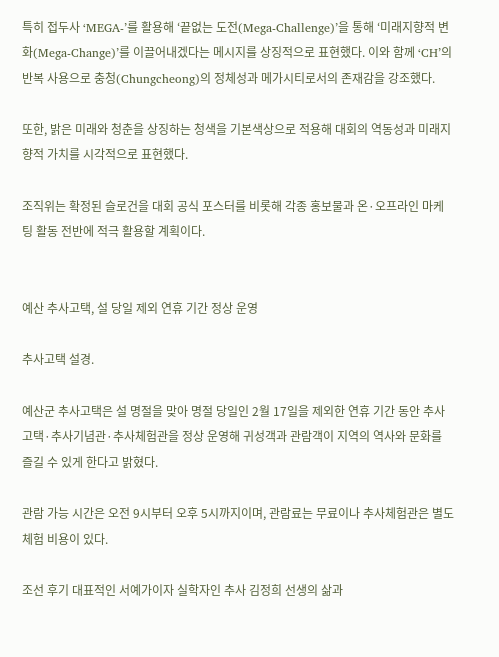특히 접두사 ‘MEGA-’를 활용해 ‘끝없는 도전(Mega-Challenge)’을 통해 ‘미래지향적 변화(Mega-Change)’를 이끌어내겠다는 메시지를 상징적으로 표현했다. 이와 함께 ‘CH’의 반복 사용으로 충청(Chungcheong)의 정체성과 메가시티로서의 존재감을 강조했다.

또한, 밝은 미래와 청춘을 상징하는 청색을 기본색상으로 적용해 대회의 역동성과 미래지향적 가치를 시각적으로 표현했다.

조직위는 확정된 슬로건을 대회 공식 포스터를 비롯해 각종 홍보물과 온·오프라인 마케팅 활동 전반에 적극 활용할 계획이다.


예산 추사고택, 설 당일 제외 연휴 기간 정상 운영

추사고택 설경.

예산군 추사고택은 설 명절을 맞아 명절 당일인 2월 17일을 제외한 연휴 기간 동안 추사고택·추사기념관·추사체험관을 정상 운영해 귀성객과 관람객이 지역의 역사와 문화를 즐길 수 있게 한다고 밝혔다.

관람 가능 시간은 오전 9시부터 오후 5시까지이며, 관람료는 무료이나 추사체험관은 별도 체험 비용이 있다.

조선 후기 대표적인 서예가이자 실학자인 추사 김정희 선생의 삶과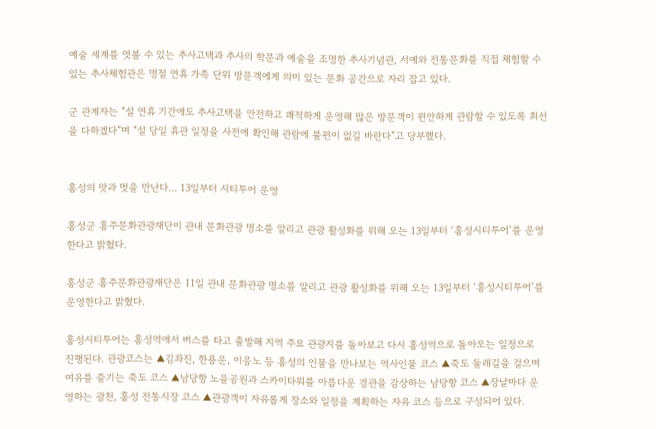예술 세계를 엿볼 수 있는 추사고택과 추사의 학문과 예술을 조명한 추사기념관, 서예와 전통문화를 직접 체험할 수 있는 추사체험관은 명절 연휴 가족 단위 방문객에게 의미 있는 문화 공간으로 자리 잡고 있다.

군 관계자는 “설 연휴 기간에도 추사고택을 안전하고 쾌적하게 운영해 많은 방문객이 편안하게 관람할 수 있도록 최선을 다하겠다”며 “설 당일 휴관 일정을 사전에 확인해 관람에 불편이 없길 바란다”고 당부했다.


홍성의 맛과 멋을 만난다… 13일부터 시티투어 운영

홍성군 홍주문화관광재단이 관내 문화관광 명소를 알리고 관광 활성화를 위해 오는 13일부터 ‘홍성시티투어’를 운영한다고 밝혔다.

홍성군 홍주문화관광재단은 11일 관내 문화관광 명소를 알리고 관광 활성화를 위해 오는 13일부터 ‘홍성시티투어’를 운영한다고 밝혔다.

홍성시티투어는 홍성역에서 버스를 타고 출발해 지역 주요 관광지를 돌아보고 다시 홍성역으로 돌아오는 일정으로 진행된다. 관광코스는 ▲김좌진, 한용운, 이응노 등 홍성의 인물을 만나보는 역사인물 코스 ▲죽도 둘레길을 걸으며 여유를 즐기는 죽도 코스 ▲남당항 노을공원과 스카이타워를 아름다운 경관을 감상하는 남당항 코스 ▲장날마다 운영하는 광천, 홍성 전통시장 코스 ▲관광객이 자유롭게 장소와 일정을 계획하는 자유 코스 등으로 구성되어 있다.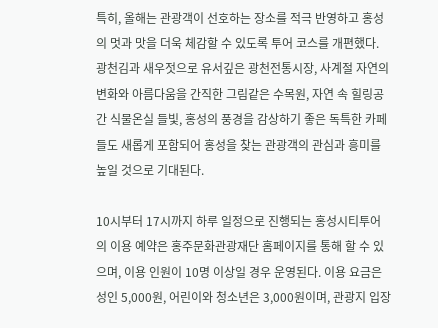특히, 올해는 관광객이 선호하는 장소를 적극 반영하고 홍성의 멋과 맛을 더욱 체감할 수 있도록 투어 코스를 개편했다. 광천김과 새우젓으로 유서깊은 광천전통시장, 사계절 자연의 변화와 아름다움을 간직한 그림같은 수목원, 자연 속 힐링공간 식물온실 들빛, 홍성의 풍경을 감상하기 좋은 독특한 카페들도 새롭게 포함되어 홍성을 찾는 관광객의 관심과 흥미를 높일 것으로 기대된다.

10시부터 17시까지 하루 일정으로 진행되는 홍성시티투어의 이용 예약은 홍주문화관광재단 홈페이지를 통해 할 수 있으며, 이용 인원이 10명 이상일 경우 운영된다. 이용 요금은 성인 5,000원, 어린이와 청소년은 3,000원이며, 관광지 입장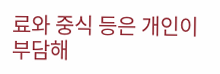료와 중식 등은 개인이 부담해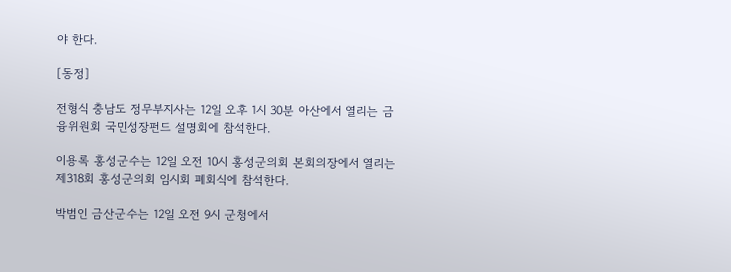야 한다.

[동정]

전형식 충남도 정무부지사는 12일 오후 1시 30분 아산에서 열리는 금융위원회 국민성장펀드 설명회에 참석한다.

이용록 홍성군수는 12일 오전 10시 홍성군의회 본회의장에서 열리는 제318회 홍성군의회 임시회 폐회식에 참석한다.

박범인 금산군수는 12일 오전 9시 군청에서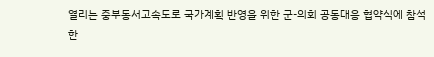열리는 중부동서고속도로 국가계획 반영을 위한 군-의회 공동대응 협약식에 참석한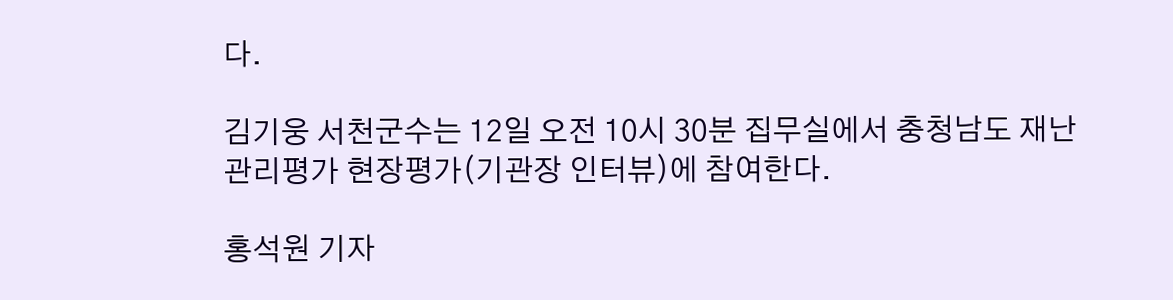다.

김기웅 서천군수는 12일 오전 10시 30분 집무실에서 충청남도 재난관리평가 현장평가(기관장 인터뷰)에 참여한다.

홍석원 기자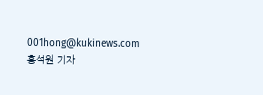001hong@kukinews.com
홍석원 기자